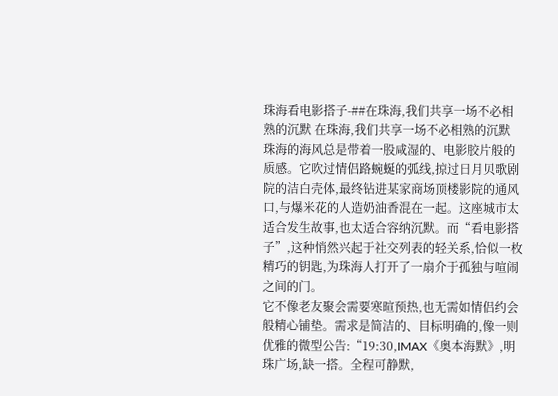珠海看电影搭子-##在珠海,我们共享一场不必相熟的沉默 在珠海,我们共享一场不必相熟的沉默
珠海的海风总是带着一股咸湿的、电影胶片般的质感。它吹过情侣路蜿蜒的弧线,掠过日月贝歌剧院的洁白壳体,最终钻进某家商场顶楼影院的通风口,与爆米花的人造奶油香混在一起。这座城市太适合发生故事,也太适合容纳沉默。而“看电影搭子”,这种悄然兴起于社交列表的轻关系,恰似一枚精巧的钥匙,为珠海人打开了一扇介于孤独与喧闹之间的门。
它不像老友聚会需要寒暄预热,也无需如情侣约会般精心铺垫。需求是简洁的、目标明确的,像一则优雅的微型公告:“19:30,IMAX《奥本海默》,明珠广场,缺一搭。全程可静默,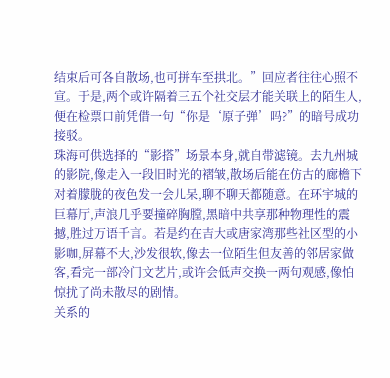结束后可各自散场,也可拼车至拱北。”回应者往往心照不宣。于是,两个或许隔着三五个社交层才能关联上的陌生人,便在检票口前凭借一句“你是‘原子弹’吗?”的暗号成功接驳。
珠海可供选择的“影搭”场景本身,就自带滤镜。去九州城的影院,像走入一段旧时光的褶皱,散场后能在仿古的廊檐下对着朦胧的夜色发一会儿呆,聊不聊天都随意。在环宇城的巨幕厅,声浪几乎要撞碎胸膛,黑暗中共享那种物理性的震撼,胜过万语千言。若是约在吉大或唐家湾那些社区型的小影咖,屏幕不大,沙发很软,像去一位陌生但友善的邻居家做客,看完一部冷门文艺片,或许会低声交换一两句观感,像怕惊扰了尚未散尽的剧情。
关系的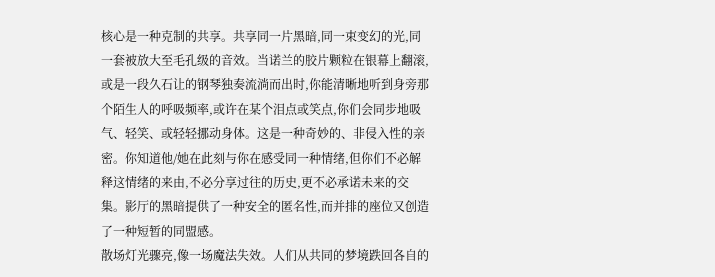核心是一种克制的共享。共享同一片黑暗,同一束变幻的光,同一套被放大至毛孔级的音效。当诺兰的胶片颗粒在银幕上翻滚,或是一段久石让的钢琴独奏流淌而出时,你能清晰地听到身旁那个陌生人的呼吸频率,或许在某个泪点或笑点,你们会同步地吸气、轻笑、或轻轻挪动身体。这是一种奇妙的、非侵入性的亲密。你知道他/她在此刻与你在感受同一种情绪,但你们不必解释这情绪的来由,不必分享过往的历史,更不必承诺未来的交集。影厅的黑暗提供了一种安全的匿名性,而并排的座位又创造了一种短暂的同盟感。
散场灯光骤亮,像一场魔法失效。人们从共同的梦境跌回各自的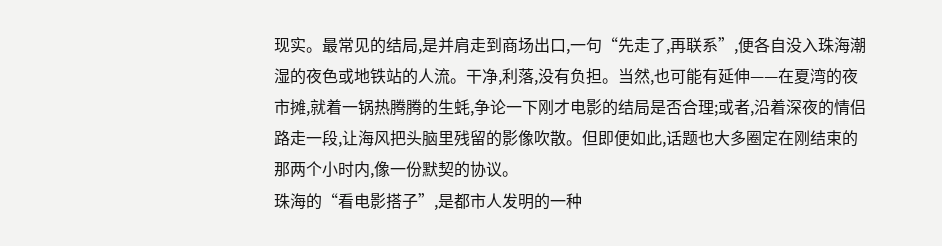现实。最常见的结局,是并肩走到商场出口,一句“先走了,再联系”,便各自没入珠海潮湿的夜色或地铁站的人流。干净,利落,没有负担。当然,也可能有延伸——在夏湾的夜市摊,就着一锅热腾腾的生蚝,争论一下刚才电影的结局是否合理;或者,沿着深夜的情侣路走一段,让海风把头脑里残留的影像吹散。但即便如此,话题也大多圈定在刚结束的那两个小时内,像一份默契的协议。
珠海的“看电影搭子”,是都市人发明的一种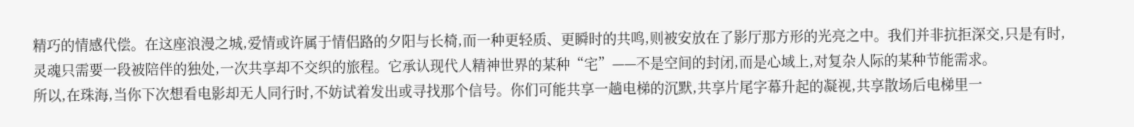精巧的情感代偿。在这座浪漫之城,爱情或许属于情侣路的夕阳与长椅,而一种更轻质、更瞬时的共鸣,则被安放在了影厅那方形的光亮之中。我们并非抗拒深交,只是有时,灵魂只需要一段被陪伴的独处,一次共享却不交织的旅程。它承认现代人精神世界的某种“宅”——不是空间的封闭,而是心域上,对复杂人际的某种节能需求。
所以,在珠海,当你下次想看电影却无人同行时,不妨试着发出或寻找那个信号。你们可能共享一趟电梯的沉默,共享片尾字幕升起的凝视,共享散场后电梯里一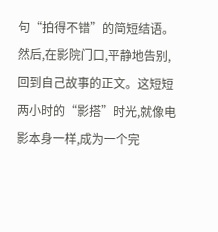句“拍得不错”的简短结语。然后,在影院门口,平静地告别,回到自己故事的正文。这短短两小时的“影搭”时光,就像电影本身一样,成为一个完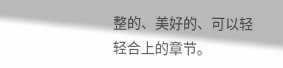整的、美好的、可以轻轻合上的章节。